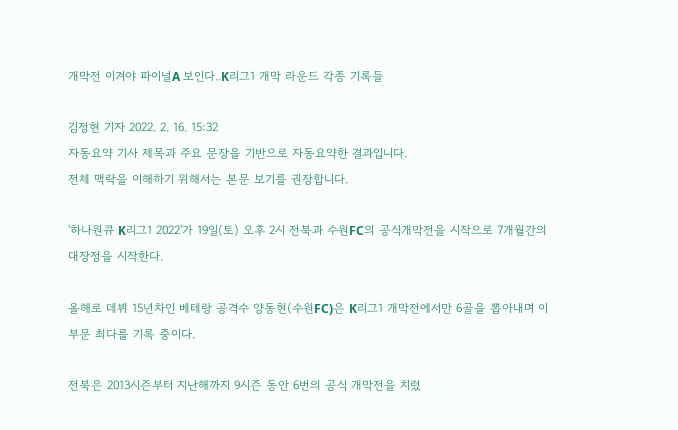개막전 이겨야 파이널A 보인다..K리그1 개막 라운드 각종 기록들

김정현 기자 2022. 2. 16. 15:32
자동요약 기사 제목과 주요 문장을 기반으로 자동요약한 결과입니다.
전체 맥락을 이해하기 위해서는 본문 보기를 권장합니다.

'하나원큐 K리그1 2022'가 19일(토) 오후 2시 전북과 수원FC의 공식개막전을 시작으로 7개월간의 대장정을 시작한다.

올해로 데뷔 15년차인 베테랑 공격수 양동현(수원FC)은 K리그1 개막전에서만 6골을 뽑아내며 이 부문 최다를 기록 중이다.

전북은 2013시즌부터 지난해까지 9시즌 동안 6번의 공식 개막전을 치렀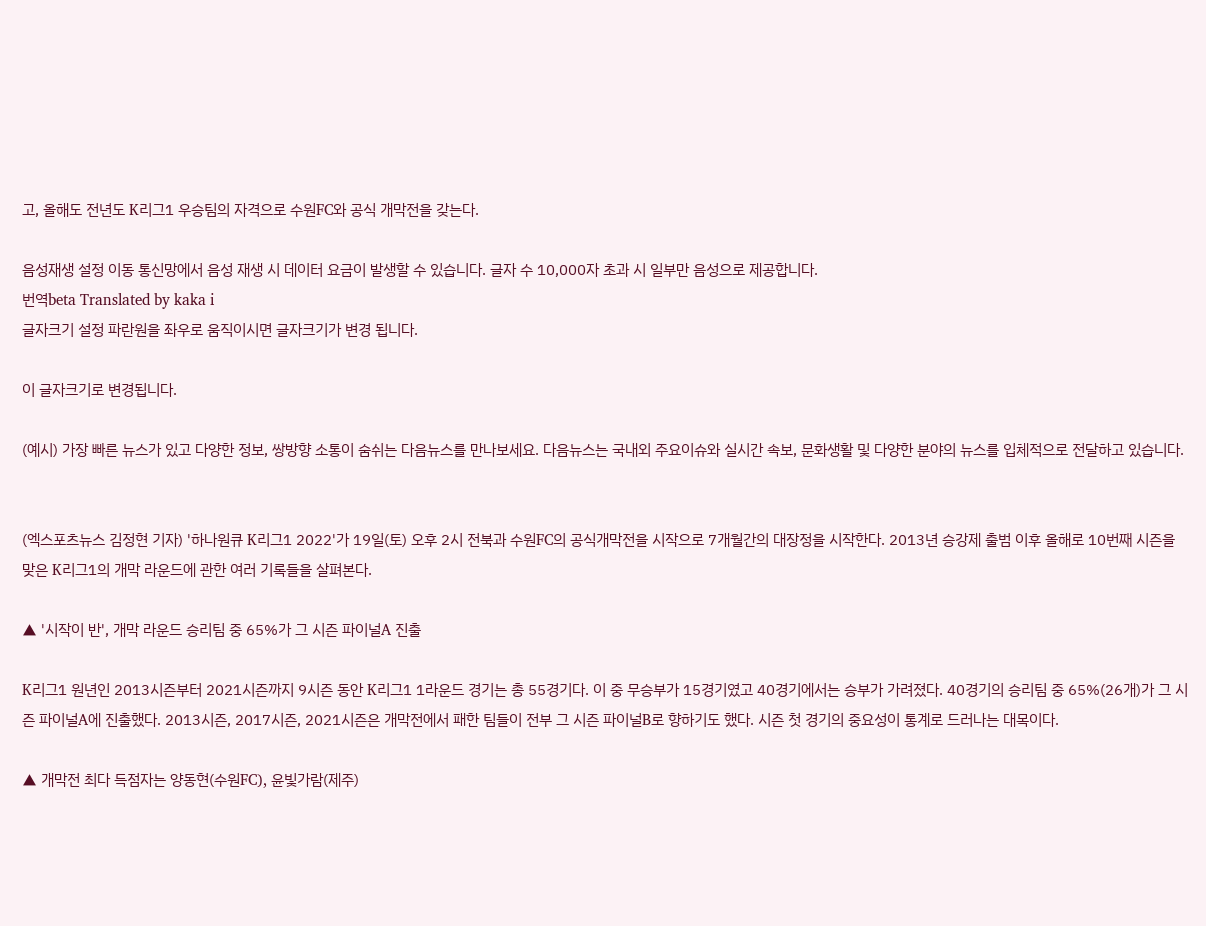고, 올해도 전년도 K리그1 우승팀의 자격으로 수원FC와 공식 개막전을 갖는다.

음성재생 설정 이동 통신망에서 음성 재생 시 데이터 요금이 발생할 수 있습니다. 글자 수 10,000자 초과 시 일부만 음성으로 제공합니다.
번역beta Translated by kaka i
글자크기 설정 파란원을 좌우로 움직이시면 글자크기가 변경 됩니다.

이 글자크기로 변경됩니다.

(예시) 가장 빠른 뉴스가 있고 다양한 정보, 쌍방향 소통이 숨쉬는 다음뉴스를 만나보세요. 다음뉴스는 국내외 주요이슈와 실시간 속보, 문화생활 및 다양한 분야의 뉴스를 입체적으로 전달하고 있습니다.


(엑스포츠뉴스 김정현 기자) '하나원큐 K리그1 2022'가 19일(토) 오후 2시 전북과 수원FC의 공식개막전을 시작으로 7개월간의 대장정을 시작한다. 2013년 승강제 출범 이후 올해로 10번째 시즌을 맞은 K리그1의 개막 라운드에 관한 여러 기록들을 살펴본다.

▲ '시작이 반', 개막 라운드 승리팀 중 65%가 그 시즌 파이널A 진출

K리그1 원년인 2013시즌부터 2021시즌까지 9시즌 동안 K리그1 1라운드 경기는 총 55경기다. 이 중 무승부가 15경기였고 40경기에서는 승부가 가려졌다. 40경기의 승리팀 중 65%(26개)가 그 시즌 파이널A에 진출했다. 2013시즌, 2017시즌, 2021시즌은 개막전에서 패한 팀들이 전부 그 시즌 파이널B로 향하기도 했다. 시즌 첫 경기의 중요성이 통계로 드러나는 대목이다.

▲ 개막전 최다 득점자는 양동현(수원FC), 윤빛가람(제주)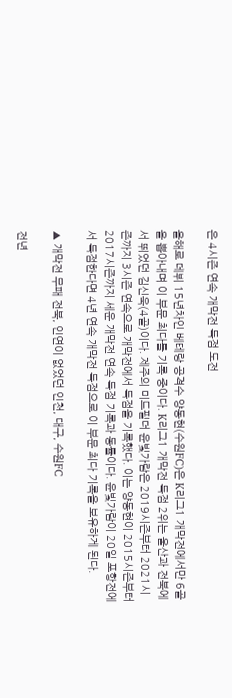은 4시즌 연속 개막전 득점 도전

올해로 데뷔 15년차인 베테랑 공격수 양동현(수원FC)은 K리그1 개막전에서만 6골을 뽑아내며 이 부문 최다를 기록 중이다. K리그1 개막전 득점 2위는 울산과 전북에서 뛰었던 김신욱(4골)이다. 제주의 미드필더 윤빛가람은 2019시즌부터 2021시즌까지 3시즌 연속으로 개막전에서 득점을 기록했다. 이는 양동현이 2015시즌부터 2017시즌까지 세운 개막전 연속 득점 기록과 동률이다. 윤빛가람이 20일 포항전에서 득점한다면 4년 연속 개막전 득점으로 이 부문 최다 기록을 보유하게 된다.

▲ 개막전 무패 전북, 인연이 없었던 인천, 대구, 수원FC

전년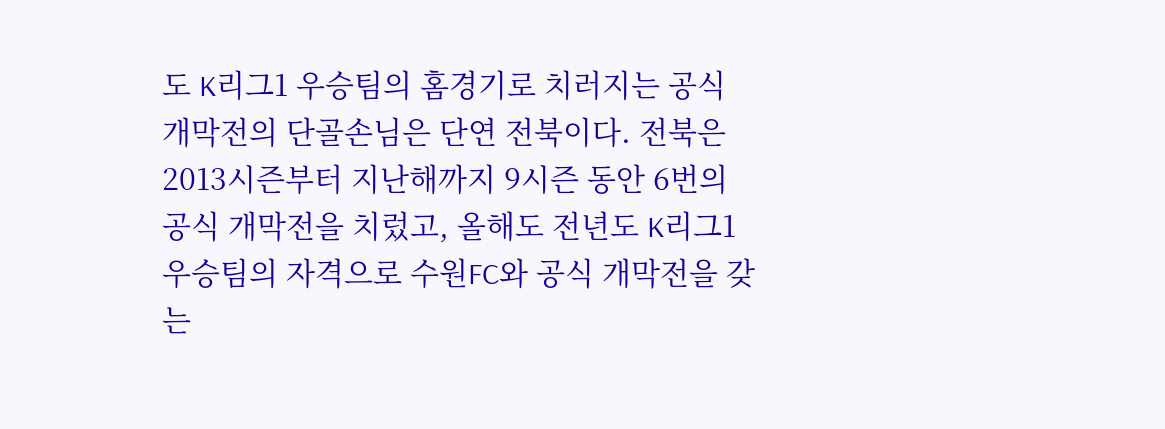도 K리그1 우승팀의 홈경기로 치러지는 공식 개막전의 단골손님은 단연 전북이다. 전북은 2013시즌부터 지난해까지 9시즌 동안 6번의 공식 개막전을 치렀고, 올해도 전년도 K리그1 우승팀의 자격으로 수원FC와 공식 개막전을 갖는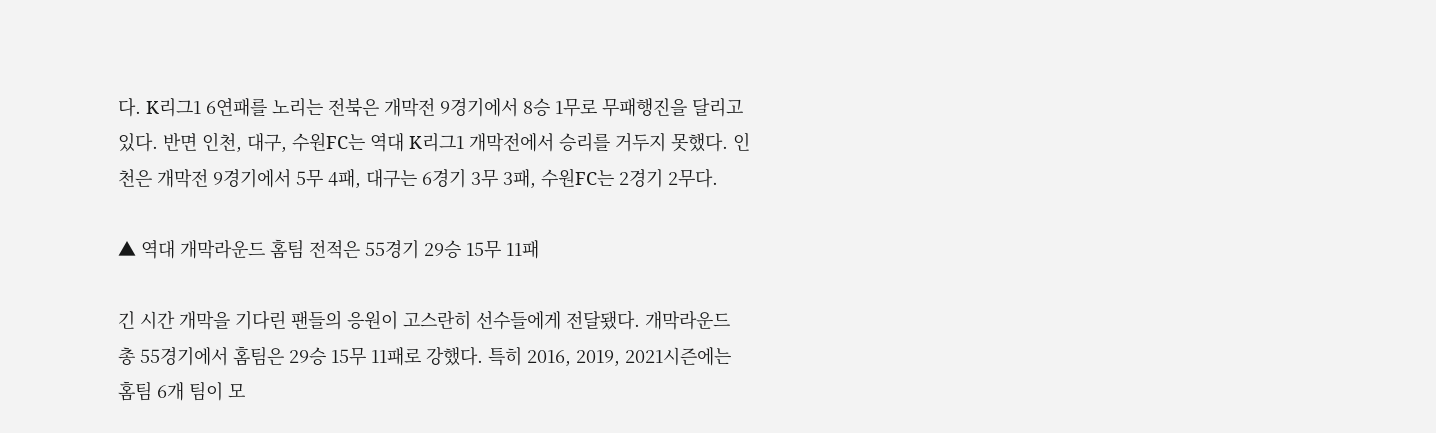다. K리그1 6연패를 노리는 전북은 개막전 9경기에서 8승 1무로 무패행진을 달리고 있다. 반면 인천, 대구, 수원FC는 역대 K리그1 개막전에서 승리를 거두지 못했다. 인천은 개막전 9경기에서 5무 4패, 대구는 6경기 3무 3패, 수원FC는 2경기 2무다.

▲ 역대 개막라운드 홈팀 전적은 55경기 29승 15무 11패

긴 시간 개막을 기다린 팬들의 응원이 고스란히 선수들에게 전달됐다. 개막라운드 총 55경기에서 홈팀은 29승 15무 11패로 강했다. 특히 2016, 2019, 2021시즌에는 홈팀 6개 팀이 모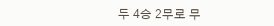두 4승 2무로 무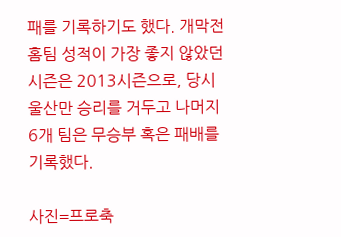패를 기록하기도 했다. 개막전 홈팀 성적이 가장 좋지 않았던 시즌은 2013시즌으로, 당시 울산만 승리를 거두고 나머지 6개 팀은 무승부 혹은 패배를 기록했다.

사진=프로축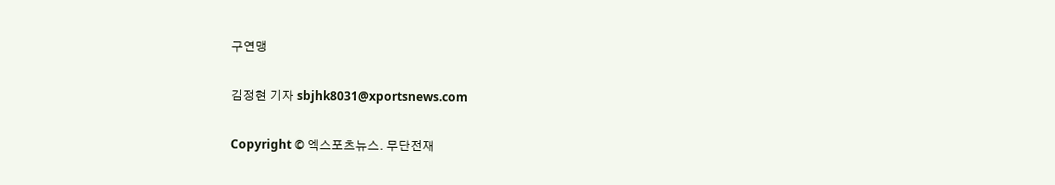구연맹

김정현 기자 sbjhk8031@xportsnews.com

Copyright © 엑스포츠뉴스. 무단전재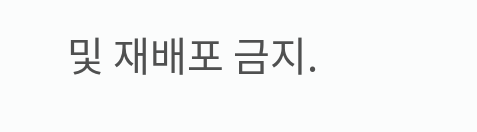및 재배포 금지.